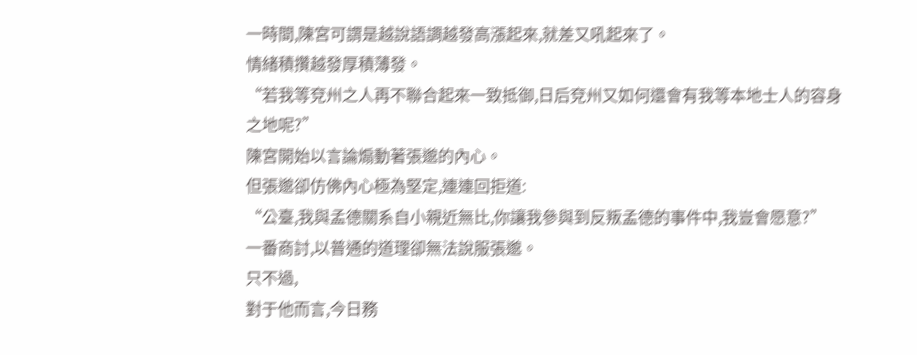一時間,陳宮可謂是越說語調越發高漲起來,就差又吼起來了。
情緒積攢越發厚積薄發。
“若我等兗州之人再不聯合起來一致抵御,日后兗州又如何還會有我等本地士人的容身之地呢?”
陳宮開始以言論煽動著張邈的內心。
但張邈卻仿佛內心極為堅定,連連回拒道:
“公臺,我與孟德關系自小親近無比,你讓我參與到反叛孟德的事件中,我豈會愿意?”
一番商討,以普通的道理卻無法說服張邈。
只不過,
對于他而言,今日務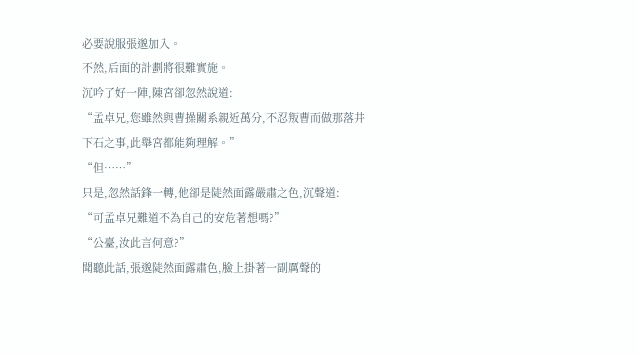必要說服張邈加入。
不然,后面的計劃將很難實施。
沉吟了好一陣,陳宮卻忽然說道:
“孟卓兄,您雖然與曹操關系親近萬分,不忍叛曹而做那落井下石之事,此舉宮都能夠理解。”
“但……”
只是,忽然話鋒一轉,他卻是陡然面露嚴肅之色,沉聲道:
“可孟卓兄難道不為自己的安危著想嗎?”
“公臺,汝此言何意?”
聞聽此話,張邈陡然面露肅色,臉上掛著一副厲聲的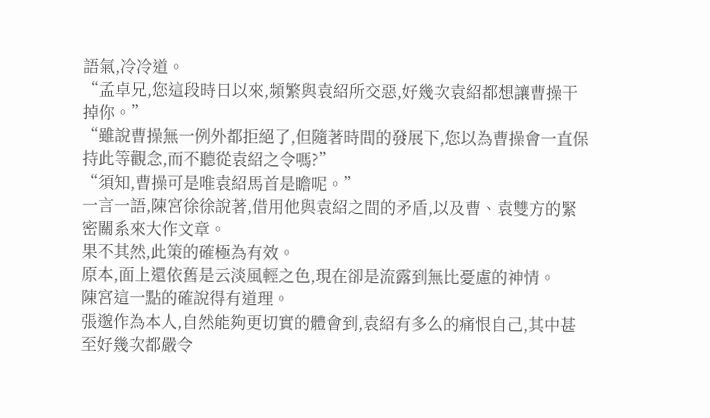語氣,冷冷道。
“孟卓兄,您這段時日以來,頻繁與袁紹所交惡,好幾次袁紹都想讓曹操干掉你。”
“雖說曹操無一例外都拒絕了,但隨著時間的發展下,您以為曹操會一直保持此等觀念,而不聽從袁紹之令嗎?”
“須知,曹操可是唯袁紹馬首是瞻呢。”
一言一語,陳宮徐徐說著,借用他與袁紹之間的矛盾,以及曹、袁雙方的緊密關系來大作文章。
果不其然,此策的確極為有效。
原本,面上還依舊是云淡風輕之色,現在卻是流露到無比憂慮的神情。
陳宮這一點的確說得有道理。
張邈作為本人,自然能夠更切實的體會到,袁紹有多么的痛恨自己,其中甚至好幾次都嚴令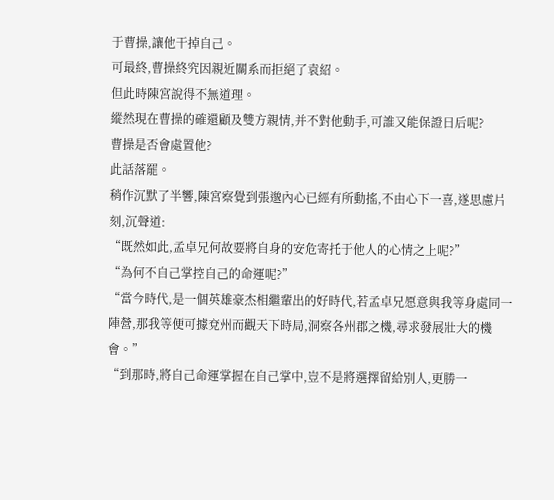于曹操,讓他干掉自己。
可最終,曹操終究因親近關系而拒絕了袁紹。
但此時陳宮說得不無道理。
縱然現在曹操的確還顧及雙方親情,并不對他動手,可誰又能保證日后呢?
曹操是否會處置他?
此話落罷。
稍作沉默了半響,陳宮察覺到張邈內心已經有所動搖,不由心下一喜,遂思慮片刻,沉聲道:
“既然如此,孟卓兄何故要將自身的安危寄托于他人的心情之上呢?”
“為何不自己掌控自己的命運呢?”
“當今時代,是一個英雄豪杰相繼輩出的好時代,若孟卓兄愿意與我等身處同一陣營,那我等便可據兗州而觀天下時局,洞察各州郡之機,尋求發展壯大的機會。”
“到那時,將自己命運掌握在自己掌中,豈不是將選擇留給別人,更勝一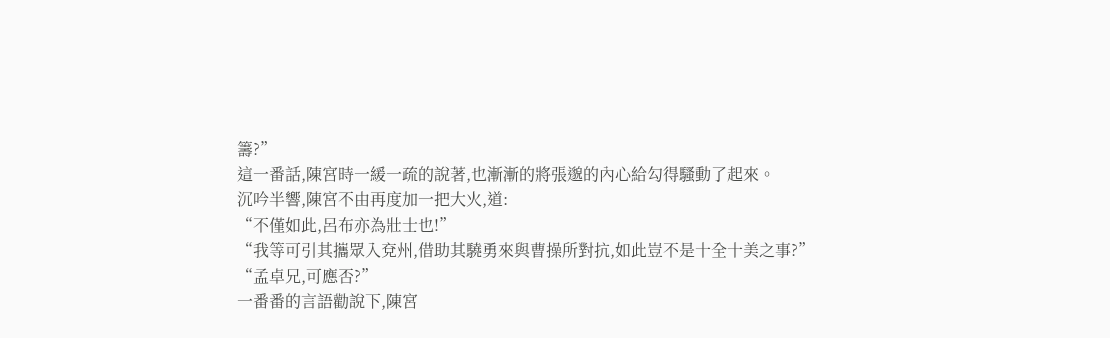籌?”
這一番話,陳宮時一緩一疏的說著,也漸漸的將張邈的內心給勾得騷動了起來。
沉吟半響,陳宮不由再度加一把大火,道:
“不僅如此,呂布亦為壯士也!”
“我等可引其攜眾入兗州,借助其驍勇來與曹操所對抗,如此豈不是十全十美之事?”
“孟卓兄,可應否?”
一番番的言語勸說下,陳宮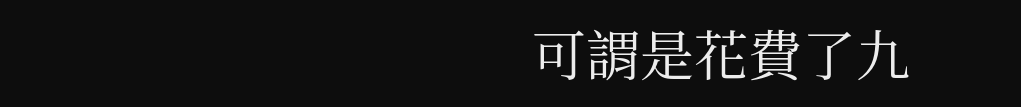可謂是花費了九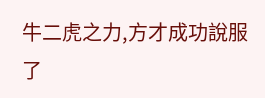牛二虎之力,方才成功說服了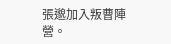張邈加入叛曹陣營。